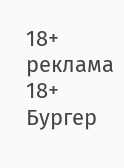18+
реклама
18+
Бургер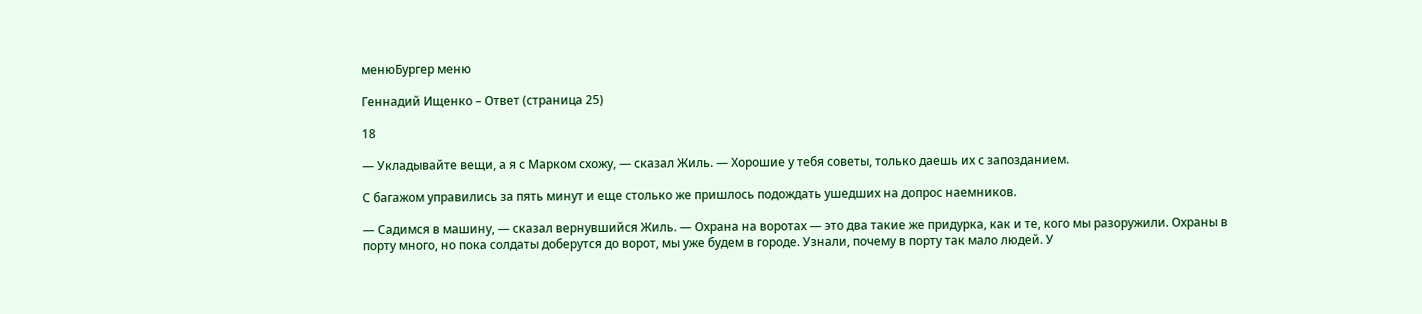менюБургер меню

Геннадий Ищенко – Ответ (страница 25)

18

— Укладывайте вещи, а я с Марком схожу, — сказал Жиль. — Хорошие у тебя советы, только даешь их с запозданием.

С багажом управились за пять минут и еще столько же пришлось подождать ушедших на допрос наемников.

— Садимся в машину, — сказал вернувшийся Жиль. — Охрана на воротах — это два такие же придурка, как и те, кого мы разоружили. Охраны в порту много, но пока солдаты доберутся до ворот, мы уже будем в городе. Узнали, почему в порту так мало людей. У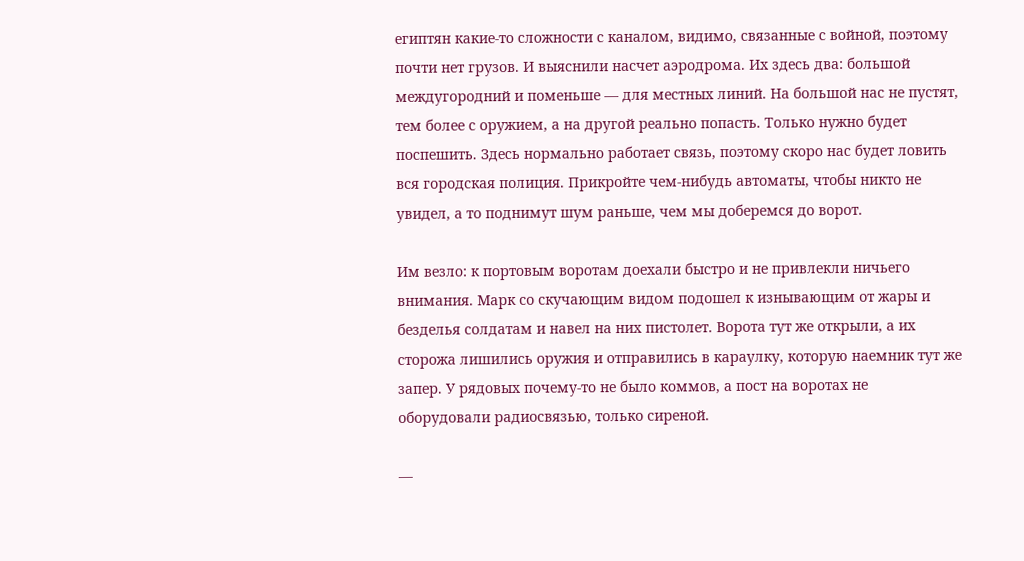египтян какие‑то сложности с каналом, видимо, связанные с войной, поэтому почти нет грузов. И выяснили насчет аэродрома. Их здесь два: большой междугородний и поменьше — для местных линий. На большой нас не пустят, тем более с оружием, а на другой реально попасть. Только нужно будет поспешить. Здесь нормально работает связь, поэтому скоро нас будет ловить вся городская полиция. Прикройте чем‑нибудь автоматы, чтобы никто не увидел, а то поднимут шум раньше, чем мы доберемся до ворот.

Им везло: к портовым воротам доехали быстро и не привлекли ничьего внимания. Марк со скучающим видом подошел к изнывающим от жары и безделья солдатам и навел на них пистолет. Ворота тут же открыли, а их сторожа лишились оружия и отправились в караулку, которую наемник тут же запер. У рядовых почему‑то не было коммов, а пост на воротах не оборудовали радиосвязью, только сиреной.

—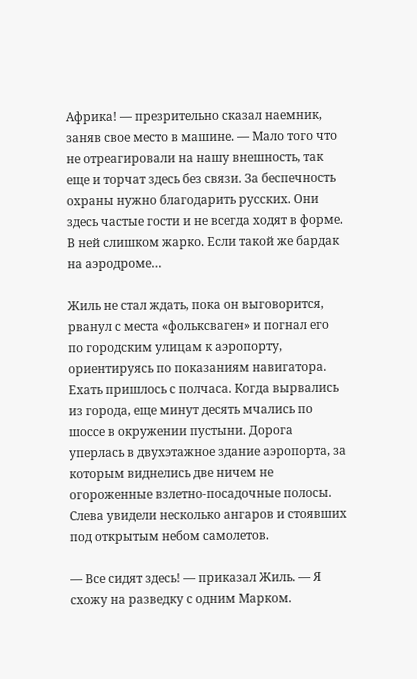Африка! — презрительно сказал наемник, заняв свое место в машине. — Мало того что не отреагировали на нашу внешность, так еще и торчат здесь без связи. За беспечность охраны нужно благодарить русских. Они здесь частые гости и не всегда ходят в форме. В ней слишком жарко. Если такой же бардак на аэродроме…

Жиль не стал ждать, пока он выговорится, рванул с места «фольксваген» и погнал его по городским улицам к аэропорту, ориентируясь по показаниям навигатора. Ехать пришлось с полчаса. Когда вырвались из города, еще минут десять мчались по шоссе в окружении пустыни. Дорога уперлась в двухэтажное здание аэропорта, за которым виднелись две ничем не огороженные взлетно‑посадочные полосы. Слева увидели несколько ангаров и стоявших под открытым небом самолетов.

— Все сидят здесь! — приказал Жиль. — Я схожу на разведку с одним Марком.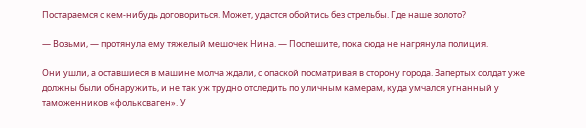Постараемся с кем‑нибудь договориться. Может, удастся обойтись без стрельбы. Где наше золото?

— Возьми, — протянула ему тяжелый мешочек Нина. — Поспешите, пока сюда не нагрянула полиция.

Они ушли, а оставшиеся в машине молча ждали, с опаской посматривая в сторону города. Запертых солдат уже должны были обнаружить, и не так уж трудно отследить по уличным камерам, куда умчался угнанный у таможенников «фольксваген». У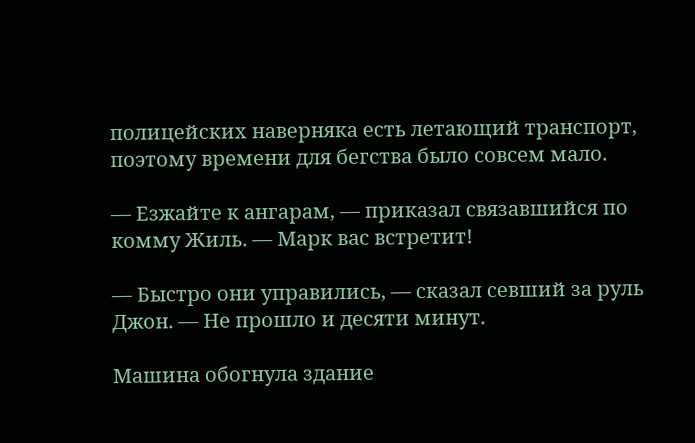полицейских наверняка есть летающий транспорт, поэтому времени для бегства было совсем мало.

— Езжайте к ангарам, — приказал связавшийся по комму Жиль. — Марк вас встретит!

— Быстро они управились, — сказал севший за руль Джон. — Не прошло и десяти минут.

Машина обогнула здание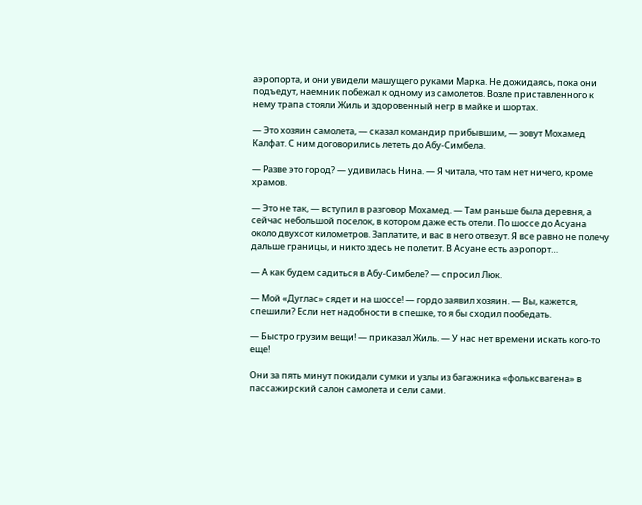аэропорта, и они увидели машущего руками Марка. Не дожидаясь, пока они подъедут, наемник побежал к одному из самолетов. Возле приставленного к нему трапа стояли Жиль и здоровенный негр в майке и шортах.

— Это хозяин самолета, — сказал командир прибывшим, — зовут Мохамед Калфат. С ним договорились лететь до Абу‑Симбела.

— Разве это город? — удивилась Нина. — Я читала, что там нет ничего, кроме храмов.

— Это не так, — вступил в разговор Мохамед. — Там раньше была деревня, а сейчас небольшой поселок, в котором даже есть отели. По шоссе до Асуана около двухсот километров. Заплатите, и вас в него отвезут. Я все равно не полечу дальше границы, и никто здесь не полетит. В Асуане есть аэропорт…

— А как будем садиться в Абу‑Симбеле? — спросил Люк.

— Мой «Дуглас» сядет и на шоссе! — гордо заявил хозяин. — Вы, кажется, спешили? Если нет надобности в спешке, то я бы сходил пообедать.

— Быстро грузим вещи! — приказал Жиль. — У нас нет времени искать кого‑то еще!

Они за пять минут покидали сумки и узлы из багажника «фольксвагена» в пассажирский салон самолета и сели сами.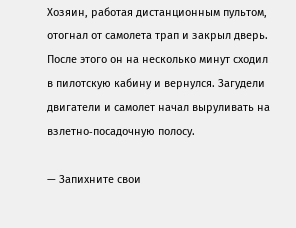Хозяин, работая дистанционным пультом, отогнал от самолета трап и закрыл дверь. После этого он на несколько минут сходил в пилотскую кабину и вернулся. Загудели двигатели и самолет начал выруливать на взлетно‑посадочную полосу.

— Запихните свои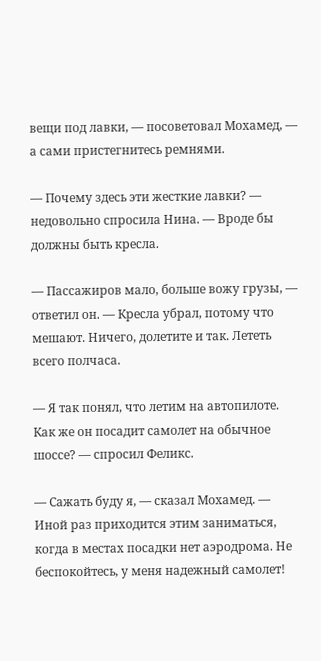вещи под лавки, — посоветовал Мохамед, — а сами пристегнитесь ремнями.

— Почему здесь эти жесткие лавки? — недовольно спросила Нина. — Вроде бы должны быть кресла.

— Пассажиров мало, больше вожу грузы, — ответил он. — Кресла убрал, потому что мешают. Ничего, долетите и так. Лететь всего полчаса.

— Я так понял, что летим на автопилоте. Как же он посадит самолет на обычное шоссе? — спросил Феликс.

— Сажать буду я, — сказал Мохамед. — Иной раз приходится этим заниматься, когда в местах посадки нет аэродрома. Не беспокойтесь, у меня надежный самолет!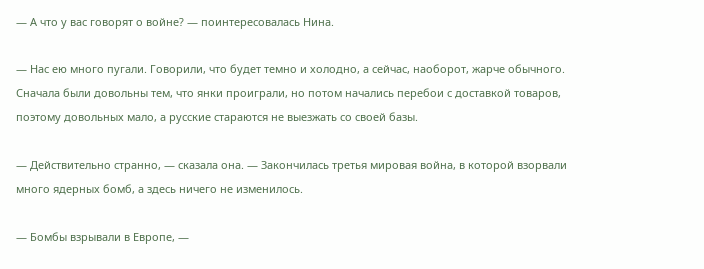— А что у вас говорят о войне? — поинтересовалась Нина.

— Нас ею много пугали. Говорили, что будет темно и холодно, а сейчас, наоборот, жарче обычного. Сначала были довольны тем, что янки проиграли, но потом начались перебои с доставкой товаров, поэтому довольных мало, а русские стараются не выезжать со своей базы.

— Действительно странно, — сказала она. — Закончилась третья мировая война, в которой взорвали много ядерных бомб, а здесь ничего не изменилось.

— Бомбы взрывали в Европе, —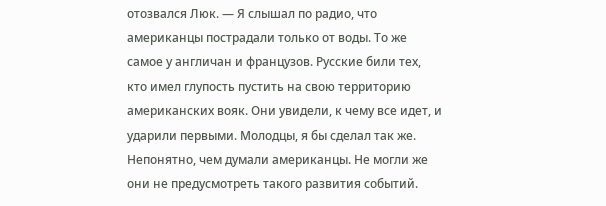отозвался Люк. — Я слышал по радио, что американцы пострадали только от воды. То же самое у англичан и французов. Русские били тех, кто имел глупость пустить на свою территорию американских вояк. Они увидели, к чему все идет, и ударили первыми. Молодцы, я бы сделал так же. Непонятно, чем думали американцы. Не могли же они не предусмотреть такого развития событий.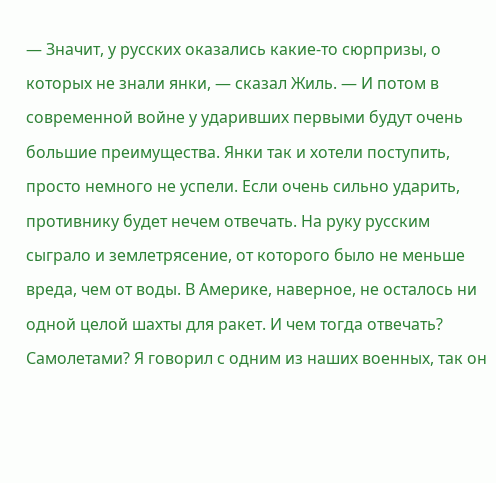— Значит, у русских оказались какие‑то сюрпризы, о которых не знали янки, — сказал Жиль. — И потом в современной войне у ударивших первыми будут очень большие преимущества. Янки так и хотели поступить, просто немного не успели. Если очень сильно ударить, противнику будет нечем отвечать. На руку русским сыграло и землетрясение, от которого было не меньше вреда, чем от воды. В Америке, наверное, не осталось ни одной целой шахты для ракет. И чем тогда отвечать? Самолетами? Я говорил с одним из наших военных, так он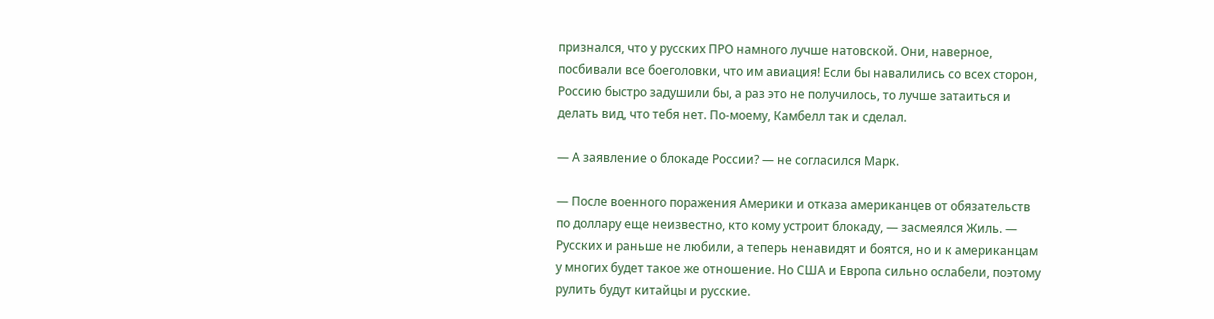признался, что у русских ПРО намного лучше натовской. Они, наверное, посбивали все боеголовки, что им авиация! Если бы навалились со всех сторон, Россию быстро задушили бы, а раз это не получилось, то лучше затаиться и делать вид, что тебя нет. По‑моему, Камбелл так и сделал.

— А заявление о блокаде России? — не согласился Марк.

— После военного поражения Америки и отказа американцев от обязательств по доллару еще неизвестно, кто кому устроит блокаду, — засмеялся Жиль. — Русских и раньше не любили, а теперь ненавидят и боятся, но и к американцам у многих будет такое же отношение. Но США и Европа сильно ослабели, поэтому рулить будут китайцы и русские.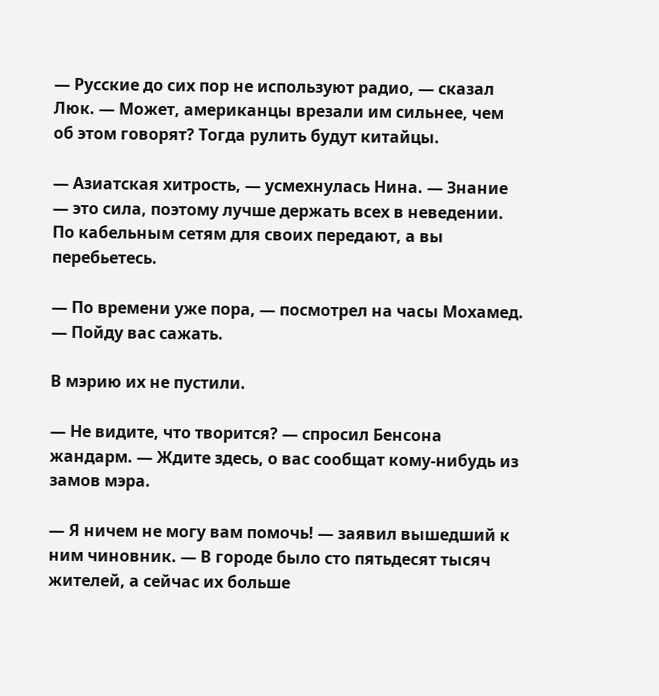— Русские до сих пор не используют радио, — сказал Люк. — Может, американцы врезали им сильнее, чем об этом говорят? Тогда рулить будут китайцы.

— Азиатская хитрость, — усмехнулась Нина. — Знание — это сила, поэтому лучше держать всех в неведении. По кабельным сетям для своих передают, а вы перебьетесь.

— По времени уже пора, — посмотрел на часы Мохамед. — Пойду вас сажать.

В мэрию их не пустили.

— Не видите, что творится? — спросил Бенсона жандарм. — Ждите здесь, о вас сообщат кому‑нибудь из замов мэра.

— Я ничем не могу вам помочь! — заявил вышедший к ним чиновник. — В городе было сто пятьдесят тысяч жителей, а сейчас их больше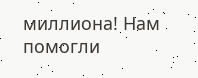миллиона! Нам помогли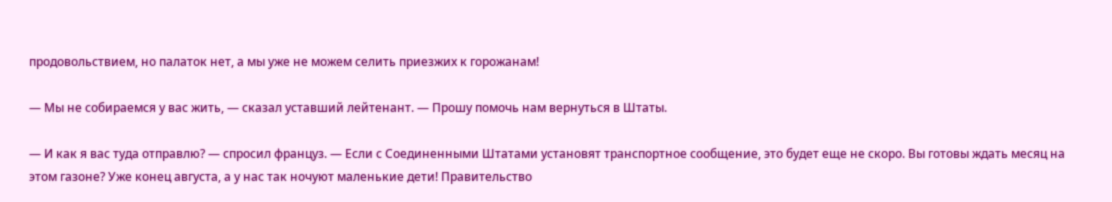продовольствием, но палаток нет, а мы уже не можем селить приезжих к горожанам!

— Мы не собираемся у вас жить, — сказал уставший лейтенант. — Прошу помочь нам вернуться в Штаты.

— И как я вас туда отправлю? — спросил француз. — Если с Соединенными Штатами установят транспортное сообщение, это будет еще не скоро. Вы готовы ждать месяц на этом газоне? Уже конец августа, а у нас так ночуют маленькие дети! Правительство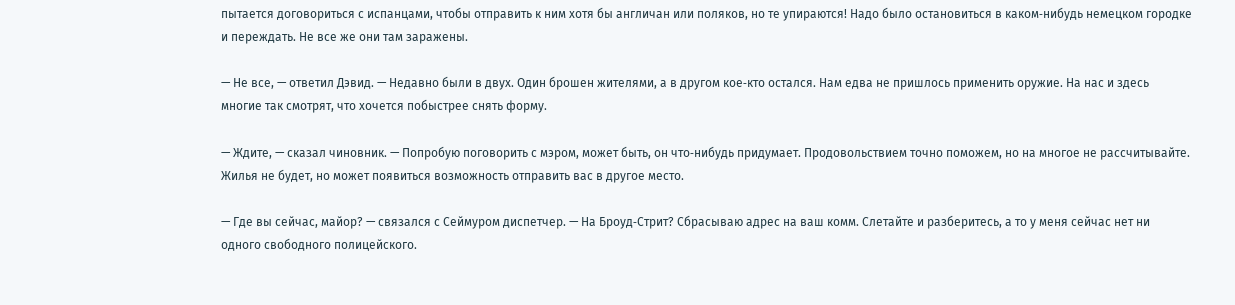пытается договориться с испанцами, чтобы отправить к ним хотя бы англичан или поляков, но те упираются! Надо было остановиться в каком‑нибудь немецком городке и переждать. Не все же они там заражены.

— Не все, — ответил Дэвид. — Недавно были в двух. Один брошен жителями, а в другом кое‑кто остался. Нам едва не пришлось применить оружие. На нас и здесь многие так смотрят, что хочется побыстрее снять форму.

— Ждите, — сказал чиновник. — Попробую поговорить с мэром, может быть, он что‑нибудь придумает. Продовольствием точно поможем, но на многое не рассчитывайте. Жилья не будет, но может появиться возможность отправить вас в другое место.

— Где вы сейчас, майор? — связался с Сеймуром диспетчер. — На Броуд‑Стрит? Сбрасываю адрес на ваш комм. Слетайте и разберитесь, а то у меня сейчас нет ни одного свободного полицейского.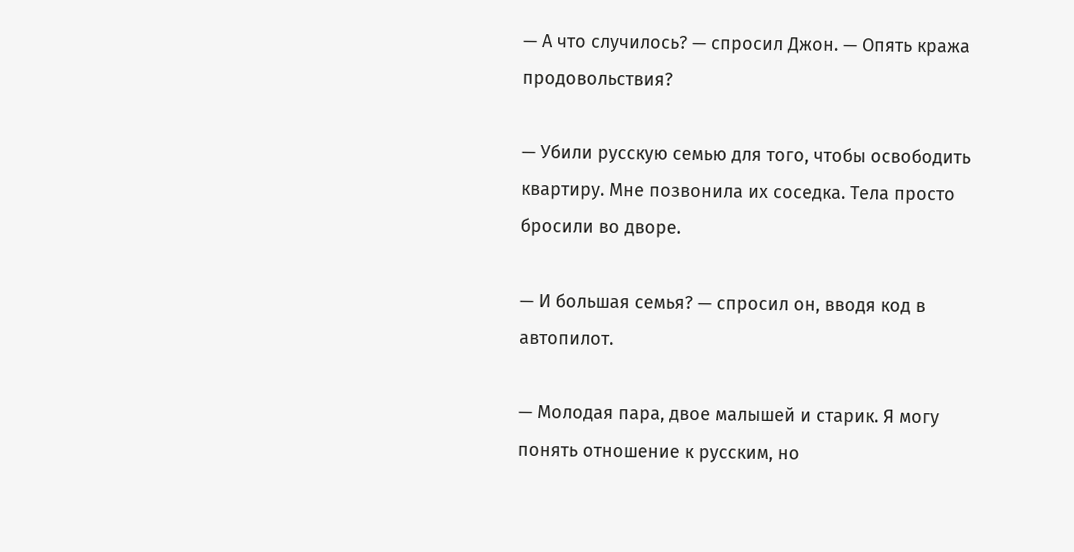— А что случилось? — спросил Джон. — Опять кража продовольствия?

— Убили русскую семью для того, чтобы освободить квартиру. Мне позвонила их соседка. Тела просто бросили во дворе.

— И большая семья? — спросил он, вводя код в автопилот.

— Молодая пара, двое малышей и старик. Я могу понять отношение к русским, но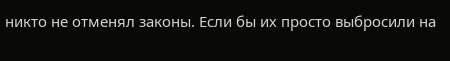никто не отменял законы. Если бы их просто выбросили на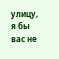улицу, я бы вас не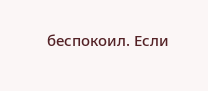беспокоил. Если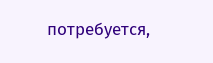потребуется,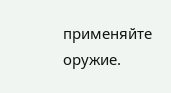применяйте оружие.